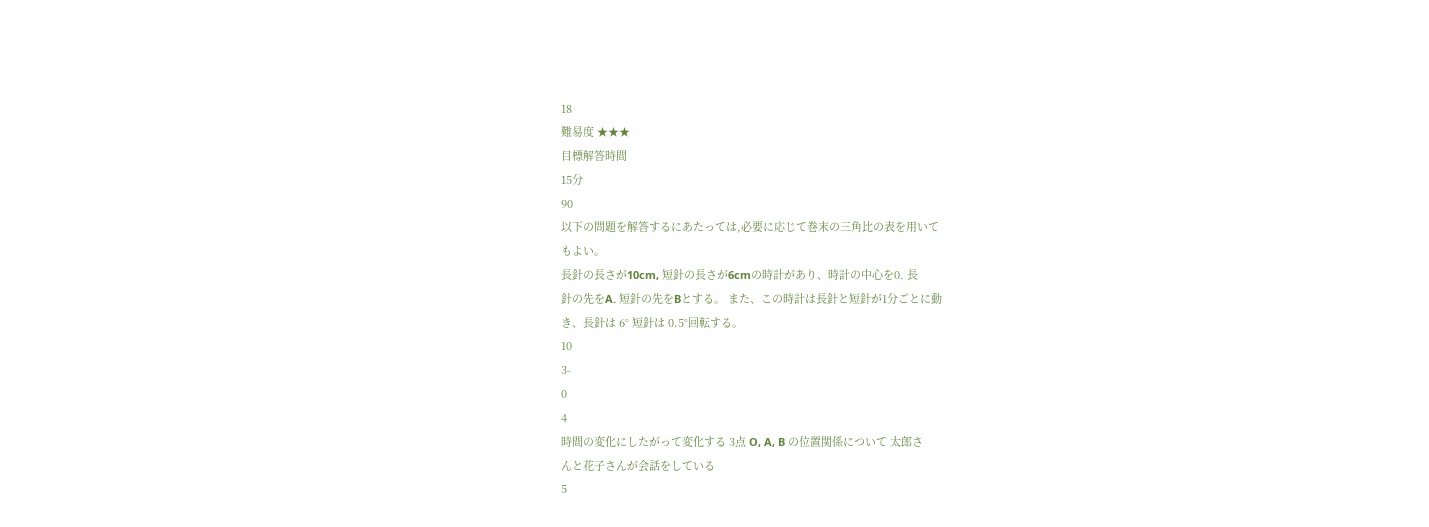18
難易度 ★★★
目標解答時間
15分
90
以下の問題を解答するにあたっては,必要に応じて巻末の三角比の表を用いて
もよい。
長針の長さが10cm, 短針の長さが6cmの時計があり、時計の中心を0. 長
針の先をA. 短針の先をBとする。 また、この時計は長針と短針が1分ごとに動
き、長針は 6° 短針は 0.5°回転する。
10
3-
0
4
時間の変化にしたがって変化する 3点 O, A, B の位置関係について 太郎さ
んと花子さんが会話をしている
5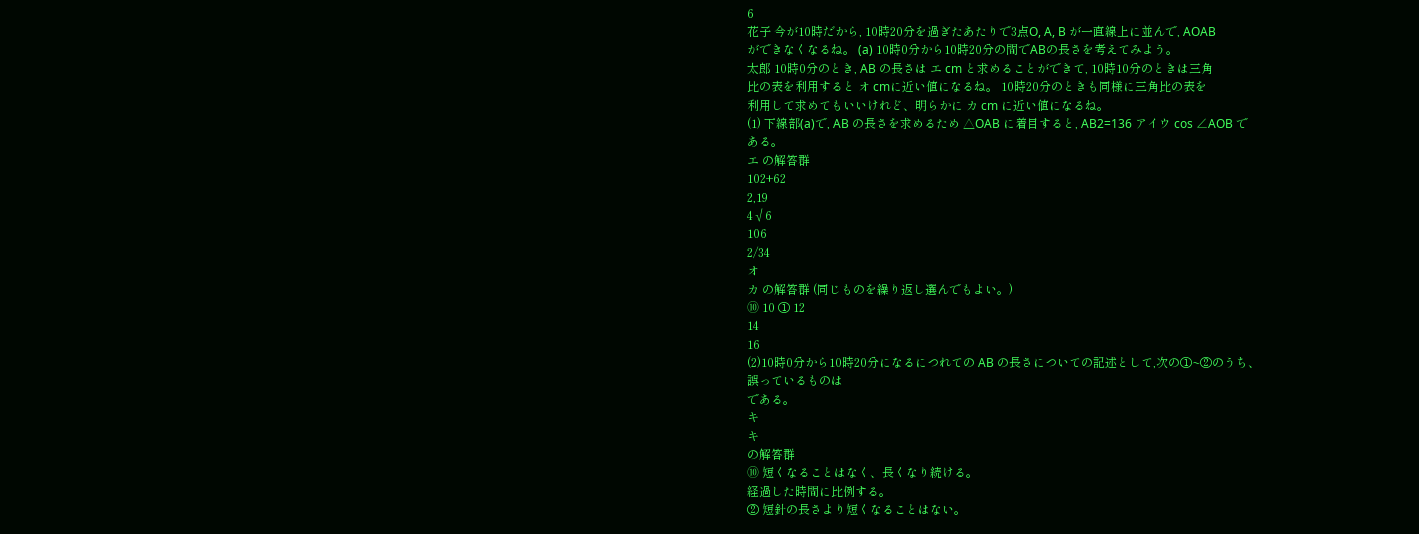6
花子 今が10時だから, 10時20分を過ぎたあたりで3点O, A, B が一直線上に並んで, AOAB
ができなくなるね。 (a) 10時0分から10時20分の間でABの長さを考えてみよう。
太郎 10時0分のとき, AB の長さは エ cm と求めることができて, 10時10分のときは三角
比の表を利用すると オ cmに近い値になるね。 10時20分のときも同様に三角比の表を
利用して求めてもいいけれど、明らかに カ cm に近い値になるね。
(1) 下線部(a)で, AB の長さを求めるため △OAB に着目すると, AB2=136 アイウ cos ∠AOB で
ある。
エ の解答群
102+62
2,19
4√6
106
2/34
オ
カ の解答群 (同じものを繰り返し選んでもよい。)
⑩ 10 ① 12
14
16
(2)10時0分から10時20分になるにつれての AB の長さについての記述として,次の①~②のうち、
誤っているものは
である。
キ
キ
の解答群
⑩ 短くなることはなく、長くなり続ける。
経過した時間に比例する。
② 短針の長さより短くなることはない。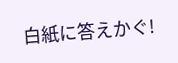白紙に答えかぐ!